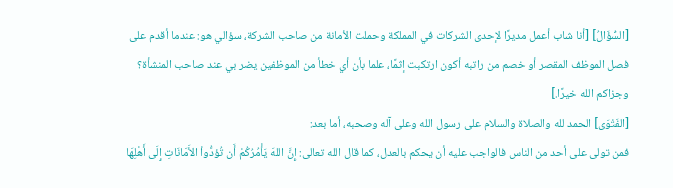[السُّؤَالُ] [أنا شاب أعمل مديرًا لإحدى الشركات في المملكة وحملت الأمانة من صاحب الشركة، سؤالي هو: عندما أقدم على فصل الموظف المقصر أو خصم من راتبه أكون ارتكبت إثمًا، علما بأن أي خطأ من الموظفين يضر بي عند صاحب المنشأة؟ وجزاكم الله خيرًا.]
[الفَتْوَى] الحمد لله والصلاة والسلام على رسول الله وعلى آله وصحبه، أما بعد:
فمن تولى على أحد من الناس فالواجب عليه أن يحكم بالعدل، كما قال الله تعالى: إِنَّ اللهَ يَأْمُرُكُمْ أَن تُؤدُّواْ الأَمَانَاتِ إِلَى أَهْلِهَا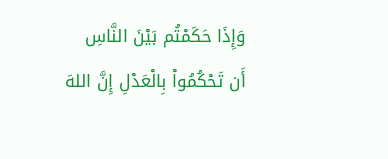وَإِذَا حَكَمْتُم بَيْنَ النَّاسِ أَن تَحْكُمُواْ بِالْعَدْلِ إِنَّ اللهَ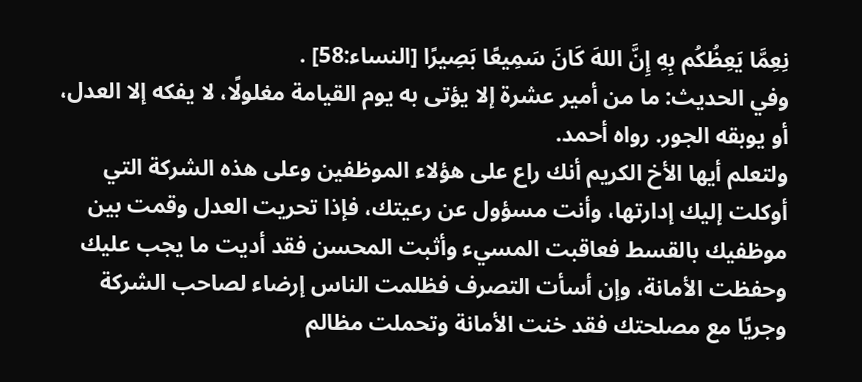نِعِمَّا يَعِظُكُم بِهِ إِنَّ اللهَ كَانَ سَمِيعًا بَصِيرًا [النساء:58] .
وفي الحديث: ما من أمير عشرة إلا يؤتى به يوم القيامة مغلولًا، لا يفكه إلا العدل، أو يوبقه الجور. رواه أحمد.
ولتعلم أيها الأخ الكريم أنك راع على هؤلاء الموظفين وعلى هذه الشركة التي أوكلت إليك إدارتها، وأنت مسؤول عن رعيتك، فإذا تحريت العدل وقمت بين موظفيك بالقسط فعاقبت المسيء وأثبت المحسن فقد أديت ما يجب عليك وحفظت الأمانة، وإن أسأت التصرف فظلمت الناس إرضاء لصاحب الشركة وجريًا مع مصلحتك فقد خنت الأمانة وتحملت مظالم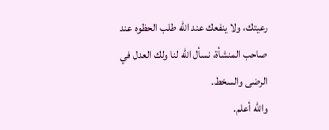رعيتك، ولا ينفعك عند الله طلب الحظوه عند صاحب المنشأة، نسأل الله لنا ولك العدل في الرضى والسخط.
والله أعلم.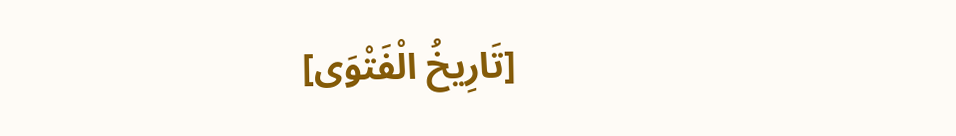[تَارِيخُ الْفَتْوَى]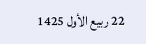22 ربيع الأول 1425